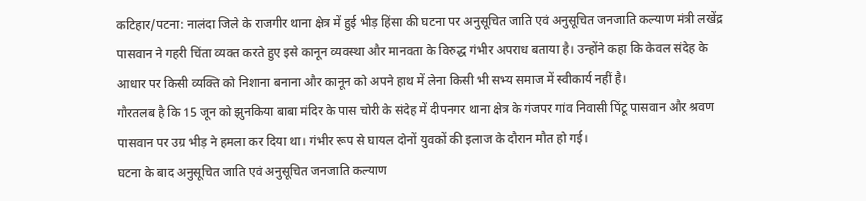कटिहार/पटना: नालंदा जिले के राजगीर थाना क्षेत्र में हुई भीड़ हिंसा की घटना पर अनुसूचित जाति एवं अनुसूचित जनजाति कल्याण मंत्री लखेंद्र पासवान ने गहरी चिंता व्यक्त करते हुए इसे कानून व्यवस्था और मानवता के विरुद्ध गंभीर अपराध बताया है। उन्होंने कहा कि केवल संदेह के आधार पर किसी व्यक्ति को निशाना बनाना और कानून को अपने हाथ में लेना किसी भी सभ्य समाज में स्वीकार्य नहीं है।
गौरतलब है कि 15 जून को झुनकिया बाबा मंदिर के पास चोरी के संदेह में दीपनगर थाना क्षेत्र के गंजपर गांव निवासी पिंटू पासवान और श्रवण पासवान पर उग्र भीड़ ने हमला कर दिया था। गंभीर रूप से घायल दोनों युवकों की इलाज के दौरान मौत हो गई।
घटना के बाद अनुसूचित जाति एवं अनुसूचित जनजाति कल्याण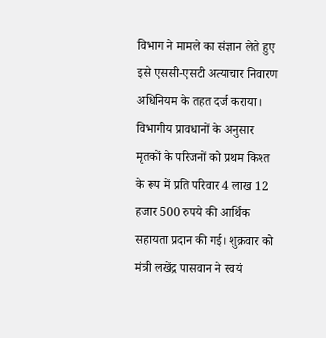विभाग ने मामले का संज्ञान लेते हुए इसे एससी-एसटी अत्याचार निवारण अधिनियम के तहत दर्ज कराया। विभागीय प्रावधानों के अनुसार मृतकों के परिजनों को प्रथम किश्त के रूप में प्रति परिवार 4 लाख 12 हजार 500 रुपये की आर्थिक सहायता प्रदान की गई। शुक्रवार को मंत्री लखेंद्र पासवान ने स्वयं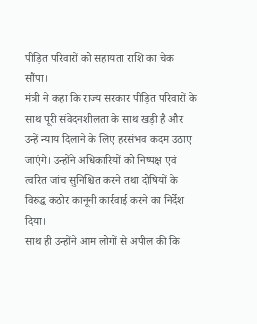पीड़ित परिवारों को सहायता राशि का चेक सौंपा।
मंत्री ने कहा कि राज्य सरकार पीड़ित परिवारों के साथ पूरी संवेदनशीलता के साथ खड़ी है और उन्हें न्याय दिलाने के लिए हरसंभव कदम उठाए जाएंगे। उन्होंने अधिकारियों को निष्पक्ष एवं त्वरित जांच सुनिश्चित करने तथा दोषियों के विरुद्ध कठोर कानूनी कार्रवाई करने का निर्देश दिया।
साथ ही उन्होंने आम लोगों से अपील की कि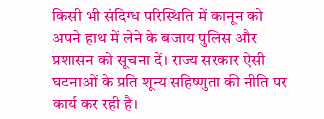किसी भी संदिग्ध परिस्थिति में कानून को अपने हाथ में लेने के बजाय पुलिस और प्रशासन को सूचना दें। राज्य सरकार ऐसी घटनाओं के प्रति शून्य सहिष्णुता की नीति पर कार्य कर रही है।